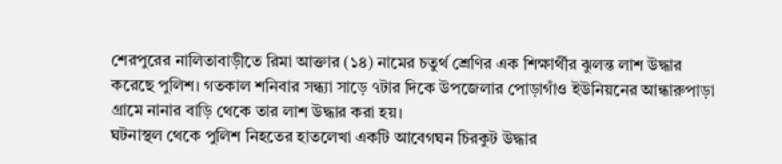শেরপুরের নালিতাবাড়ীতে রিমা আক্তার (১৪) নামের চতুর্থ শ্রেণির এক শিক্ষার্থীর ঝুলন্ত লাশ উদ্ধার করেছে পুলিশ। গতকাল শনিবার সন্ধ্যা সাড়ে ৭টার দিকে উপজেলার পোড়াগাঁও ইউনিয়নের আন্ধারুপাড়া গ্রামে নানার বাড়ি থেকে তার লাশ উদ্ধার করা হয়।
ঘটনাস্থল থেকে পুলিশ নিহতের হাতলেখা একটি আবেগঘন চিরকুট উদ্ধার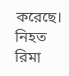করেছে। নিহত রিমা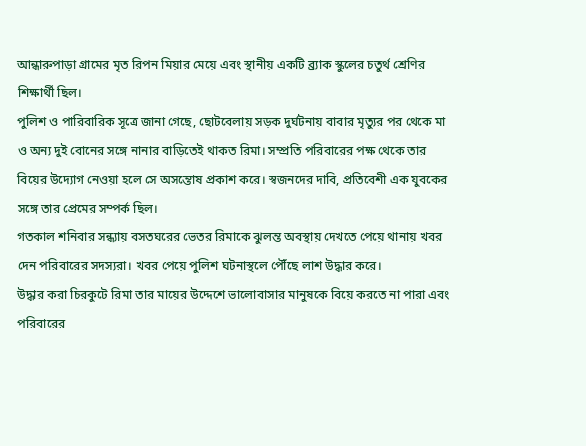আন্ধারুপাড়া গ্রামের মৃত রিপন মিয়ার মেয়ে এবং স্থানীয় একটি ব্র্যাক স্কুলের চতুর্থ শ্রেণির শিক্ষার্থী ছিল।
পুলিশ ও পারিবারিক সূত্রে জানা গেছে, ছোটবেলায় সড়ক দুর্ঘটনায় বাবার মৃত্যুর পর থেকে মা ও অন্য দুই বোনের সঙ্গে নানার বাড়িতেই থাকত রিমা। সম্প্রতি পরিবারের পক্ষ থেকে তার বিয়ের উদ্যোগ নেওয়া হলে সে অসন্তোষ প্রকাশ করে। স্বজনদের দাবি, প্রতিবেশী এক যুবকের সঙ্গে তার প্রেমের সম্পর্ক ছিল।
গতকাল শনিবার সন্ধ্যায় বসতঘরের ভেতর রিমাকে ঝুলন্ত অবস্থায় দেখতে পেয়ে থানায় খবর দেন পরিবারের সদস্যরা। খবর পেয়ে পুলিশ ঘটনাস্থলে পৌঁছে লাশ উদ্ধার করে।
উদ্ধার করা চিরকুটে রিমা তার মায়ের উদ্দেশে ভালোবাসার মানুষকে বিয়ে করতে না পারা এবং পরিবারের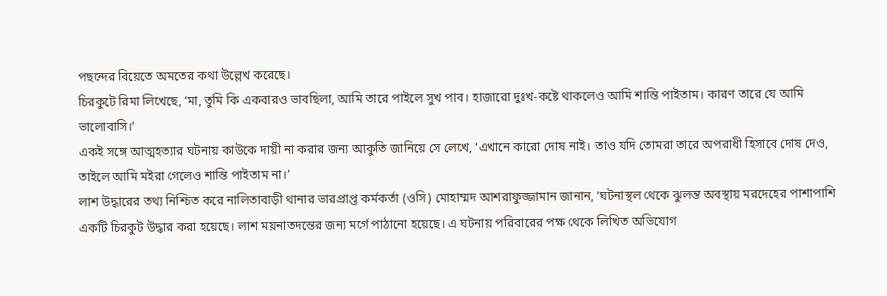পছন্দের বিয়েতে অমতের কথা উল্লেখ করেছে।
চিরকুটে রিমা লিখেছে, ‘মা, তুমি কি একবারও ভাবছিলা, আমি তারে পাইলে সুখ পাব। হাজারো দুঃখ-কষ্টে থাকলেও আমি শান্তি পাইতাম। কারণ তারে যে আমি ভালোবাসি।’
একই সঙ্গে আত্মহত্যার ঘটনায় কাউকে দায়ী না করার জন্য আকুতি জানিয়ে সে লেখে, ‘এখানে কারো দোষ নাই। তাও যদি তোমরা তারে অপরাধী হিসাবে দোষ দেও, তাইলে আমি মইরা গেলেও শান্তি পাইতাম না।’
লাশ উদ্ধারের তথ্য নিশ্চিত করে নালিতাবাড়ী থানার ভারপ্রাপ্ত কর্মকর্তা (ওসি) মোহাম্মদ আশরাফুজ্জামান জানান, ‘ঘটনাস্থল থেকে ঝুলন্ত অবস্থায় মরদেহের পাশাপাশি একটি চিরকুট উদ্ধার করা হয়েছে। লাশ ময়নাতদন্তের জন্য মর্গে পাঠানো হয়েছে। এ ঘটনায় পরিবারের পক্ষ থেকে লিখিত অভিযোগ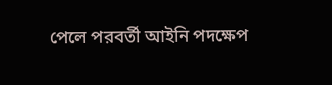পেলে পরবর্তী আইনি পদক্ষেপ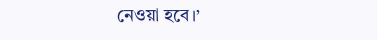নেওয়া হবে।’